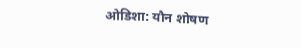ओडिशा: यौन शोषण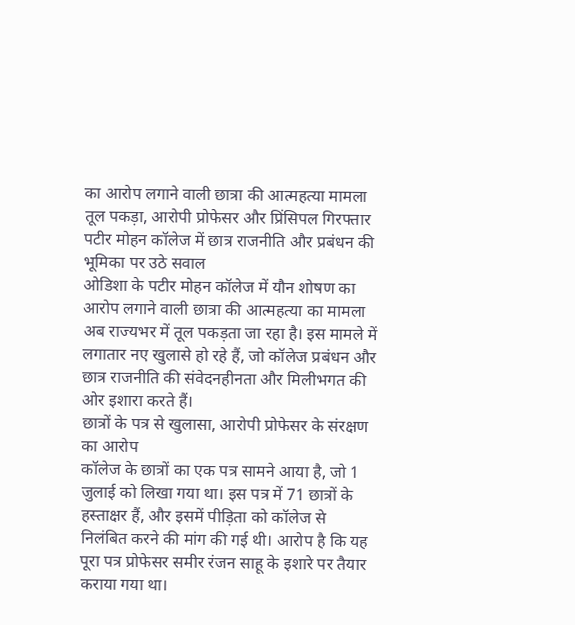का आरोप लगाने वाली छात्रा की आत्महत्या मामला तूल पकड़ा, आरोपी प्रोफेसर और प्रिंसिपल गिरफ्तार
पटीर मोहन कॉलेज में छात्र राजनीति और प्रबंधन की भूमिका पर उठे सवाल
ओडिशा के पटीर मोहन कॉलेज में यौन शोषण का आरोप लगाने वाली छात्रा की आत्महत्या का मामला अब राज्यभर में तूल पकड़ता जा रहा है। इस मामले में लगातार नए खुलासे हो रहे हैं, जो कॉलेज प्रबंधन और छात्र राजनीति की संवेदनहीनता और मिलीभगत की ओर इशारा करते हैं।
छात्रों के पत्र से खुलासा, आरोपी प्रोफेसर के संरक्षण का आरोप
कॉलेज के छात्रों का एक पत्र सामने आया है, जो 1 जुलाई को लिखा गया था। इस पत्र में 71 छात्रों के हस्ताक्षर हैं, और इसमें पीड़िता को कॉलेज से निलंबित करने की मांग की गई थी। आरोप है कि यह पूरा पत्र प्रोफेसर समीर रंजन साहू के इशारे पर तैयार कराया गया था।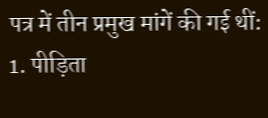पत्र में तीन प्रमुख मांगें की गई थीं:
1. पीड़िता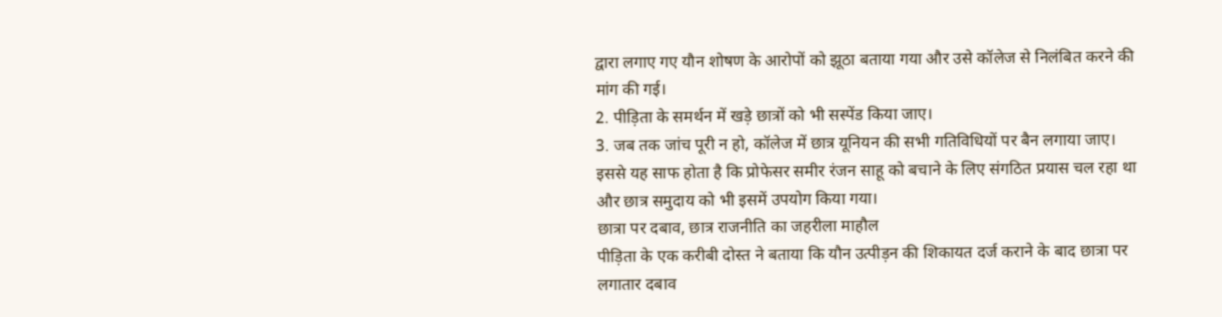द्वारा लगाए गए यौन शोषण के आरोपों को झूठा बताया गया और उसे कॉलेज से निलंबित करने की मांग की गई।
2. पीड़िता के समर्थन में खड़े छात्रों को भी सस्पेंड किया जाए।
3. जब तक जांच पूरी न हो, कॉलेज में छात्र यूनियन की सभी गतिविधियों पर बैन लगाया जाए।
इससे यह साफ होता है कि प्रोफेसर समीर रंजन साहू को बचाने के लिए संगठित प्रयास चल रहा था और छात्र समुदाय को भी इसमें उपयोग किया गया।
छात्रा पर दबाव, छात्र राजनीति का जहरीला माहौल
पीड़िता के एक करीबी दोस्त ने बताया कि यौन उत्पीड़न की शिकायत दर्ज कराने के बाद छात्रा पर लगातार दबाव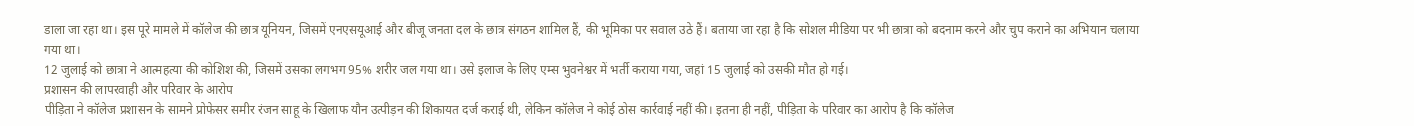डाला जा रहा था। इस पूरे मामले में कॉलेज की छात्र यूनियन, जिसमें एनएसयूआई और बीजू जनता दल के छात्र संगठन शामिल हैं, की भूमिका पर सवाल उठे हैं। बताया जा रहा है कि सोशल मीडिया पर भी छात्रा को बदनाम करने और चुप कराने का अभियान चलाया गया था।
12 जुलाई को छात्रा ने आत्महत्या की कोशिश की, जिसमें उसका लगभग 95% शरीर जल गया था। उसे इलाज के लिए एम्स भुवनेश्वर में भर्ती कराया गया, जहां 15 जुलाई को उसकी मौत हो गई।
प्रशासन की लापरवाही और परिवार के आरोप
पीड़िता ने कॉलेज प्रशासन के सामने प्रोफेसर समीर रंजन साहू के खिलाफ यौन उत्पीड़न की शिकायत दर्ज कराई थी, लेकिन कॉलेज ने कोई ठोस कार्रवाई नहीं की। इतना ही नहीं, पीड़िता के परिवार का आरोप है कि कॉलेज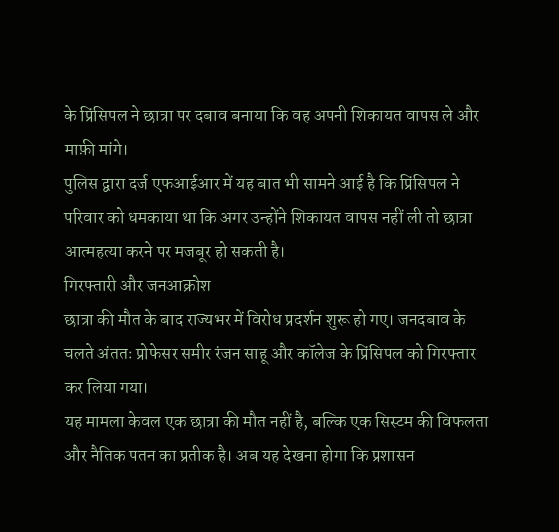के प्रिंसिपल ने छात्रा पर दबाव बनाया कि वह अपनी शिकायत वापस ले और माफ़ी मांगे।
पुलिस द्वारा दर्ज एफआईआर में यह बात भी सामने आई है कि प्रिंसिपल ने परिवार को धमकाया था कि अगर उन्होंने शिकायत वापस नहीं ली तो छात्रा आत्महत्या करने पर मजबूर हो सकती है।
गिरफ्तारी और जनआक्रोश
छात्रा की मौत के बाद राज्यभर में विरोध प्रदर्शन शुरू हो गए। जनदबाव के चलते अंततः प्रोफेसर समीर रंजन साहू और कॉलेज के प्रिंसिपल को गिरफ्तार कर लिया गया।
यह मामला केवल एक छात्रा की मौत नहीं है, बल्कि एक सिस्टम की विफलता और नैतिक पतन का प्रतीक है। अब यह देखना होगा कि प्रशासन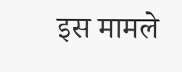इस मामले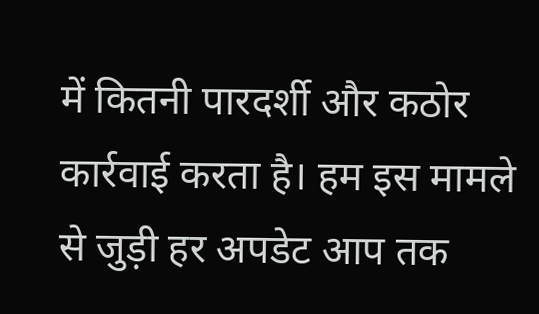में कितनी पारदर्शी और कठोर कार्रवाई करता है। हम इस मामले से जुड़ी हर अपडेट आप तक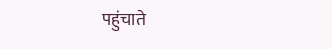पहुंचाते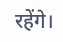रहेंगे।